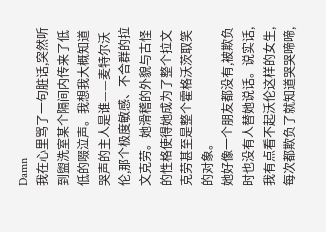Damn
我在心里骂了一句脏话,突然听到盥洗室某个隔间内传来了低低的啜泣声。我想我大概知道哭声的主人是谁——麦特尔沃伦,那个极度敏感、不合群的拉文克劳。她滑稽的外貌与古怪的性格使得她成为了整个拉文克劳甚至是整个霍格沃茨取笑的对象。
她好像一个朋友都没有,被欺负时也没有人替她说话。说实话,我有点看不起沃伦这样的女生,每次都欺负了就知道哭哭啼啼,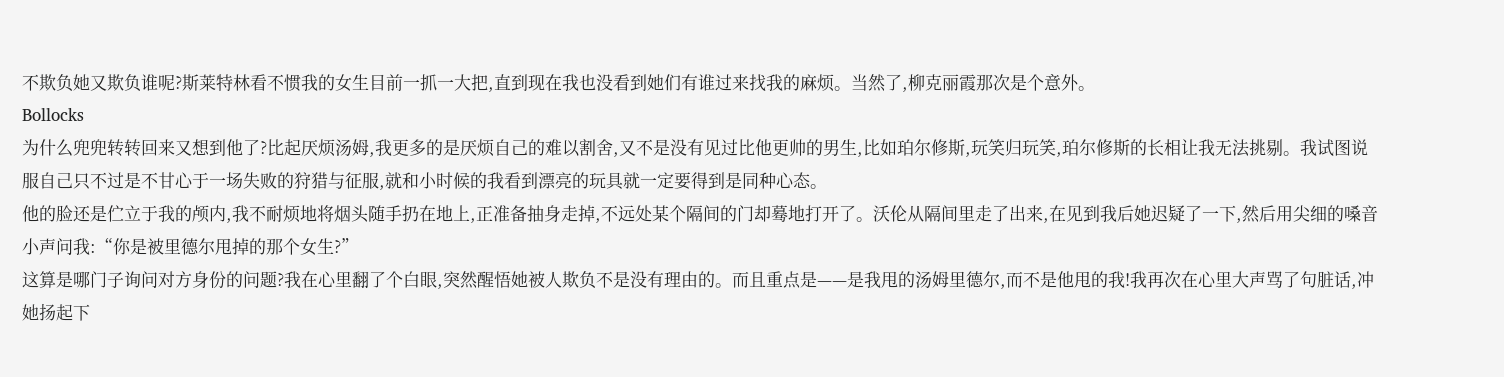不欺负她又欺负谁呢?斯莱特林看不惯我的女生目前一抓一大把,直到现在我也没看到她们有谁过来找我的麻烦。当然了,柳克丽霞那次是个意外。
Bollocks
为什么兜兜转转回来又想到他了?比起厌烦汤姆,我更多的是厌烦自己的难以割舍,又不是没有见过比他更帅的男生,比如珀尔修斯,玩笑归玩笑,珀尔修斯的长相让我无法挑剔。我试图说服自己只不过是不甘心于一场失败的狩猎与征服,就和小时候的我看到漂亮的玩具就一定要得到是同种心态。
他的脸还是伫立于我的颅内,我不耐烦地将烟头随手扔在地上,正准备抽身走掉,不远处某个隔间的门却蓦地打开了。沃伦从隔间里走了出来,在见到我后她迟疑了一下,然后用尖细的嗓音小声问我:“你是被里德尔甩掉的那个女生?”
这算是哪门子询问对方身份的问题?我在心里翻了个白眼,突然醒悟她被人欺负不是没有理由的。而且重点是——是我甩的汤姆里德尔,而不是他甩的我!我再次在心里大声骂了句脏话,冲她扬起下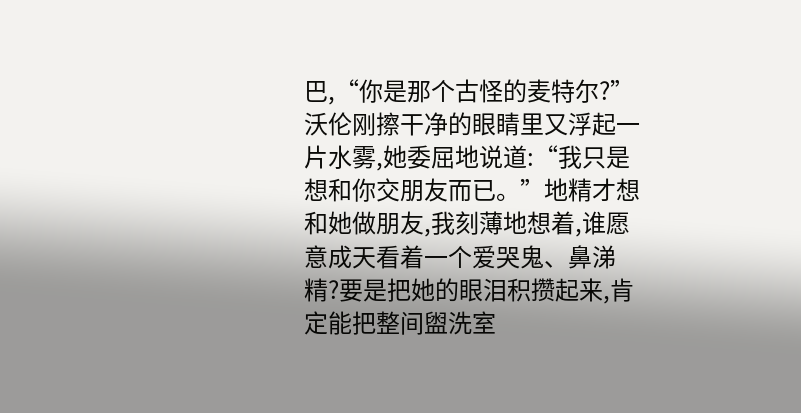巴,“你是那个古怪的麦特尔?”
沃伦刚擦干净的眼睛里又浮起一片水雾,她委屈地说道:“我只是想和你交朋友而已。”地精才想和她做朋友,我刻薄地想着,谁愿意成天看着一个爱哭鬼、鼻涕精?要是把她的眼泪积攒起来,肯定能把整间盥洗室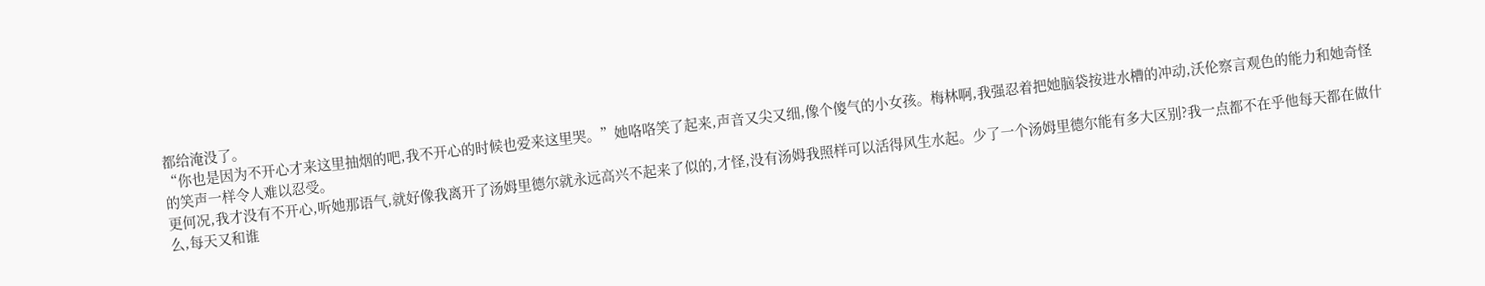都给淹没了。
“你也是因为不开心才来这里抽烟的吧,我不开心的时候也爱来这里哭。”她咯咯笑了起来,声音又尖又细,像个傻气的小女孩。梅林啊,我强忍着把她脑袋按进水槽的冲动,沃伦察言观色的能力和她奇怪的笑声一样令人难以忍受。
更何况,我才没有不开心,听她那语气,就好像我离开了汤姆里德尔就永远高兴不起来了似的,才怪,没有汤姆我照样可以活得风生水起。少了一个汤姆里德尔能有多大区别?我一点都不在乎他每天都在做什么,每天又和谁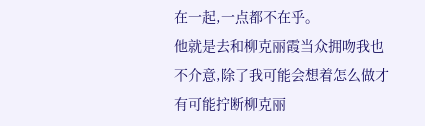在一起,一点都不在乎。
他就是去和柳克丽霞当众拥吻我也不介意,除了我可能会想着怎么做才有可能拧断柳克丽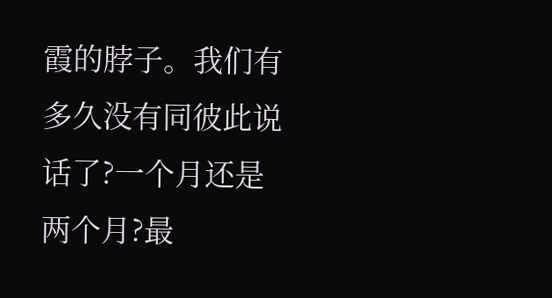霞的脖子。我们有多久没有同彼此说话了?一个月还是两个月?最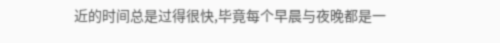近的时间总是过得很快,毕竟每个早晨与夜晚都是一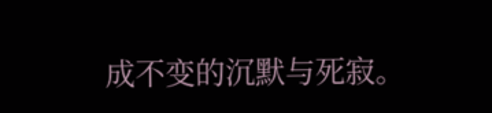成不变的沉默与死寂。